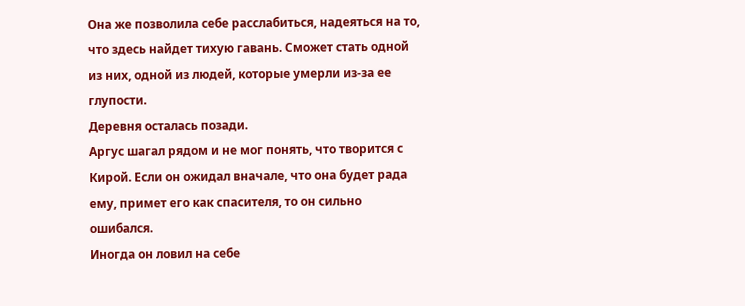Она же позволила себе расслабиться, надеяться на то, что здесь найдет тихую гавань. Сможет стать одной из них, одной из людей, которые умерли из-за ее глупости.
Деревня осталась позади.
Аргус шагал рядом и не мог понять, что творится с Кирой. Если он ожидал вначале, что она будет рада ему, примет его как спасителя, то он сильно ошибался.
Иногда он ловил на себе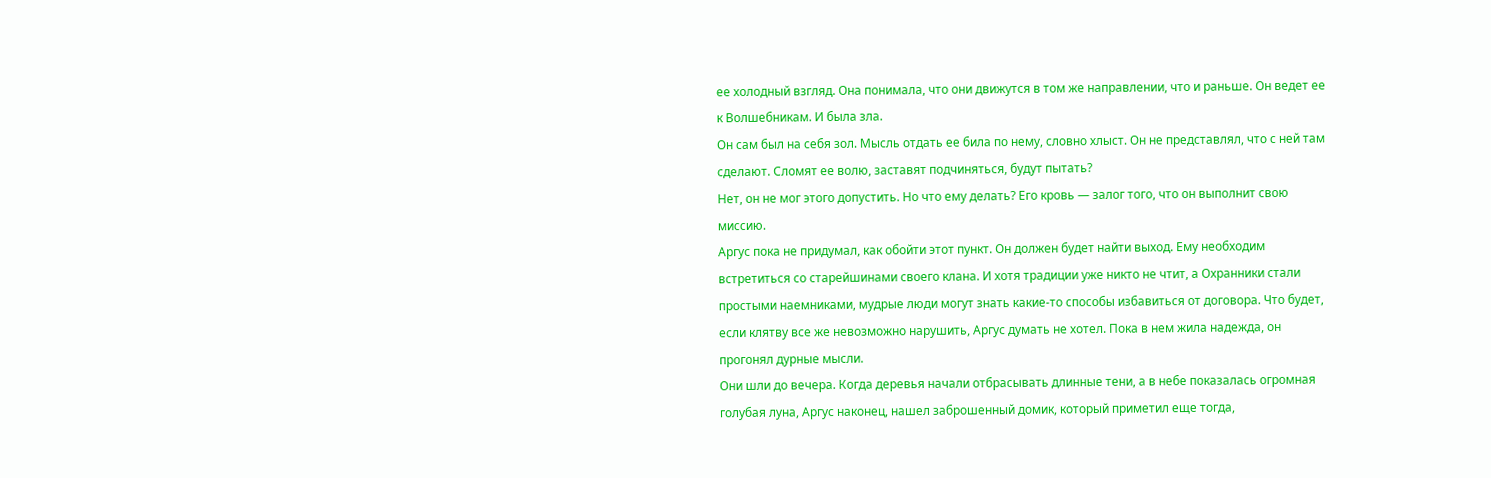ее холодный взгляд. Она понимала, что они движутся в том же направлении, что и раньше. Он ведет ее к Волшебникам. И была зла.
Он сам был на себя зол. Мысль отдать ее била по нему, словно хлыст. Он не представлял, что с ней там сделают. Сломят ее волю, заставят подчиняться, будут пытать?
Нет, он не мог этого допустить. Но что ему делать? Его кровь — залог того, что он выполнит свою миссию.
Аргус пока не придумал, как обойти этот пункт. Он должен будет найти выход. Ему необходим встретиться со старейшинами своего клана. И хотя традиции уже никто не чтит, а Охранники стали простыми наемниками, мудрые люди могут знать какие-то способы избавиться от договора. Что будет, если клятву все же невозможно нарушить, Аргус думать не хотел. Пока в нем жила надежда, он прогонял дурные мысли.
Они шли до вечера. Когда деревья начали отбрасывать длинные тени, а в небе показалась огромная голубая луна, Аргус наконец, нашел заброшенный домик, который приметил еще тогда,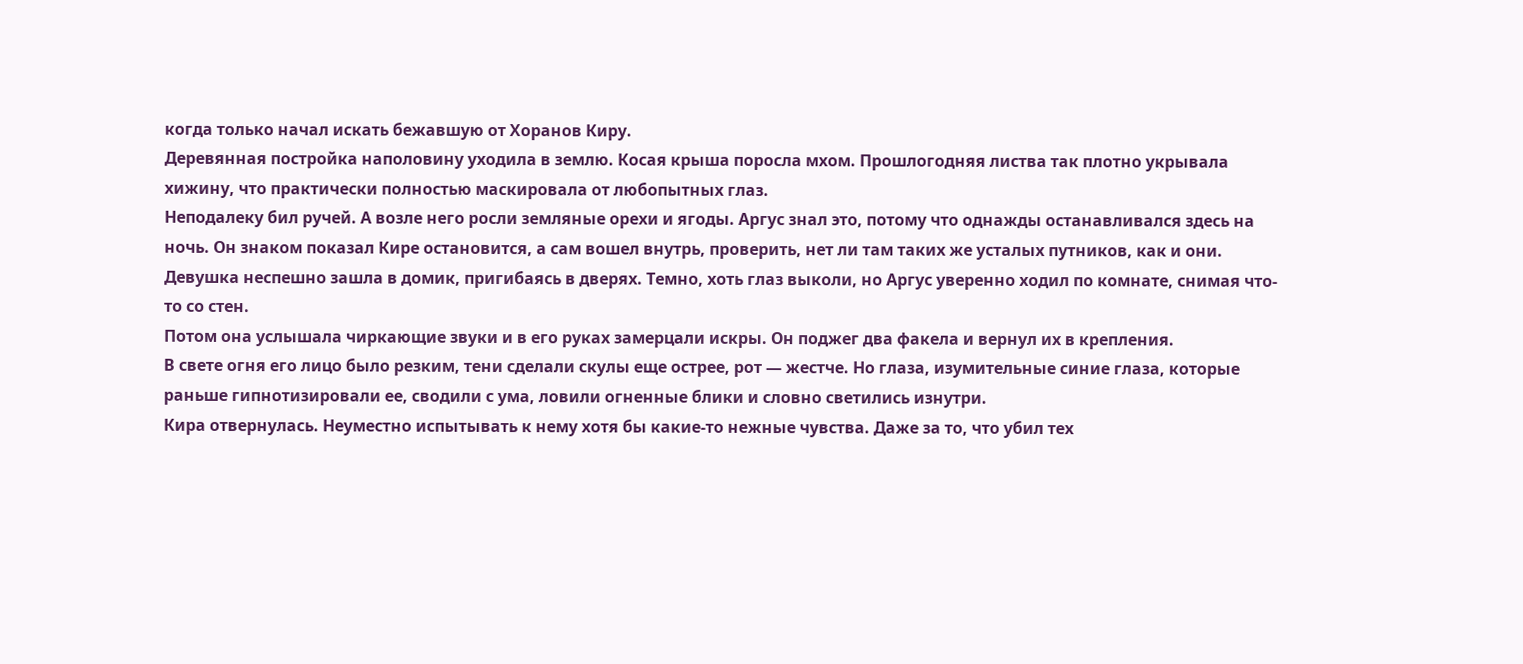когда только начал искать бежавшую от Хоранов Киру.
Деревянная постройка наполовину уходила в землю. Косая крыша поросла мхом. Прошлогодняя листва так плотно укрывала хижину, что практически полностью маскировала от любопытных глаз.
Неподалеку бил ручей. А возле него росли земляные орехи и ягоды. Аргус знал это, потому что однажды останавливался здесь на ночь. Он знаком показал Кире остановится, а сам вошел внутрь, проверить, нет ли там таких же усталых путников, как и они.
Девушка неспешно зашла в домик, пригибаясь в дверях. Темно, хоть глаз выколи, но Аргус уверенно ходил по комнате, снимая что-то со стен.
Потом она услышала чиркающие звуки и в его руках замерцали искры. Он поджег два факела и вернул их в крепления.
В свете огня его лицо было резким, тени сделали скулы еще острее, рот — жестче. Но глаза, изумительные синие глаза, которые раньше гипнотизировали ее, сводили с ума, ловили огненные блики и словно светились изнутри.
Кира отвернулась. Неуместно испытывать к нему хотя бы какие-то нежные чувства. Даже за то, что убил тех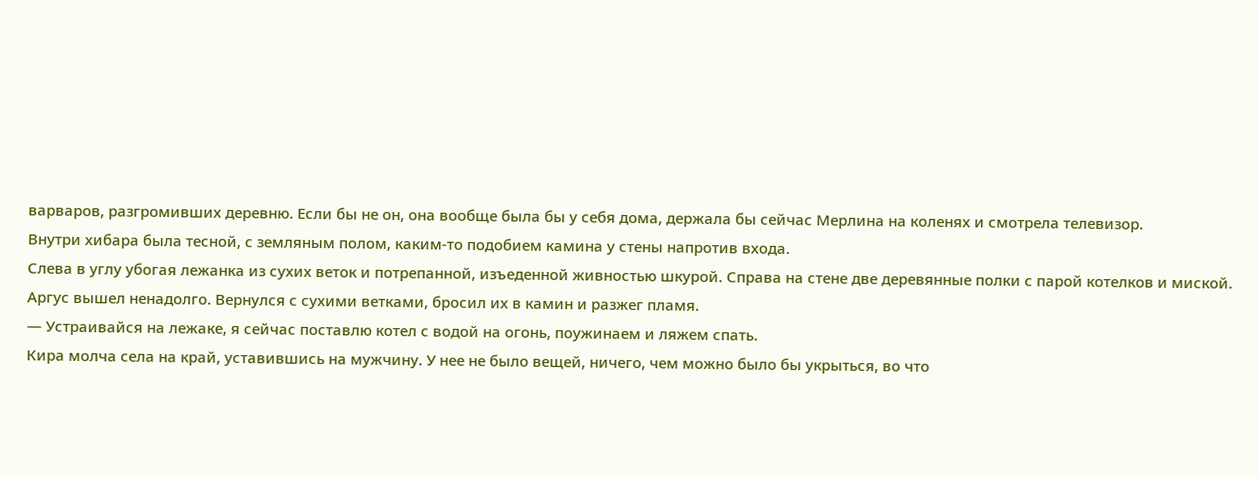варваров, разгромивших деревню. Если бы не он, она вообще была бы у себя дома, держала бы сейчас Мерлина на коленях и смотрела телевизор.
Внутри хибара была тесной, с земляным полом, каким-то подобием камина у стены напротив входа.
Слева в углу убогая лежанка из сухих веток и потрепанной, изъеденной живностью шкурой. Справа на стене две деревянные полки с парой котелков и миской.
Аргус вышел ненадолго. Вернулся с сухими ветками, бросил их в камин и разжег пламя.
— Устраивайся на лежаке, я сейчас поставлю котел с водой на огонь, поужинаем и ляжем спать.
Кира молча села на край, уставившись на мужчину. У нее не было вещей, ничего, чем можно было бы укрыться, во что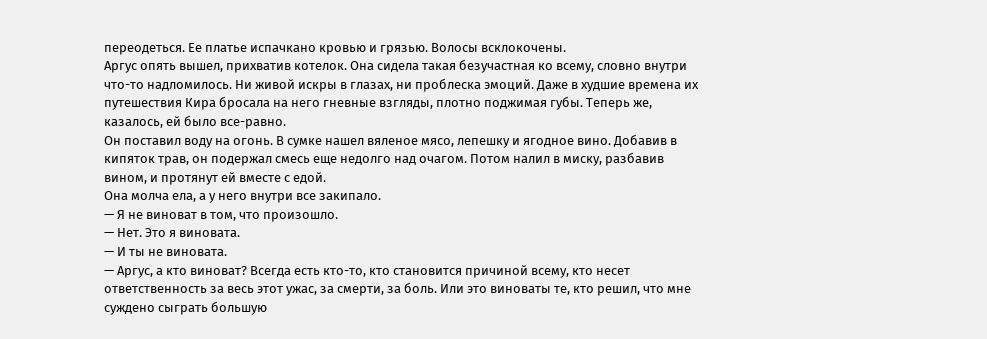переодеться. Ее платье испачкано кровью и грязью. Волосы всклокочены.
Аргус опять вышел, прихватив котелок. Она сидела такая безучастная ко всему, словно внутри что-то надломилось. Ни живой искры в глазах, ни проблеска эмоций. Даже в худшие времена их путешествия Кира бросала на него гневные взгляды, плотно поджимая губы. Теперь же, казалось, ей было все-равно.
Он поставил воду на огонь. В сумке нашел вяленое мясо, лепешку и ягодное вино. Добавив в кипяток трав, он подержал смесь еще недолго над очагом. Потом налил в миску, разбавив вином, и протянут ей вместе с едой.
Она молча ела, а у него внутри все закипало.
— Я не виноват в том, что произошло.
— Нет. Это я виновата.
— И ты не виновата.
— Аргус, а кто виноват? Всегда есть кто-то, кто становится причиной всему, кто несет ответственность за весь этот ужас, за смерти, за боль. Или это виноваты те, кто решил, что мне суждено сыграть большую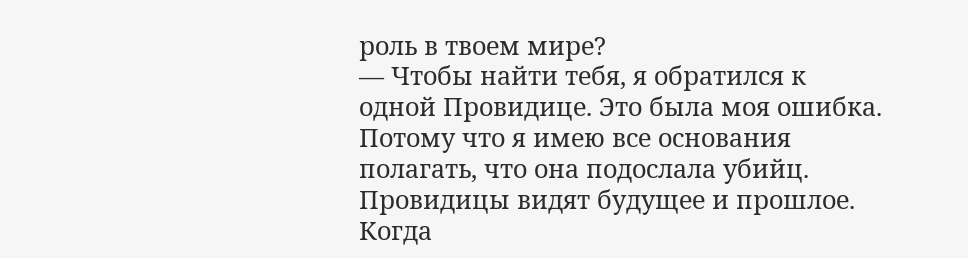роль в твоем мире?
— Чтобы найти тебя, я обратился к одной Провидице. Это была моя ошибка. Потому что я имею все основания полагать, что она подослала убийц. Провидицы видят будущее и прошлое. Когда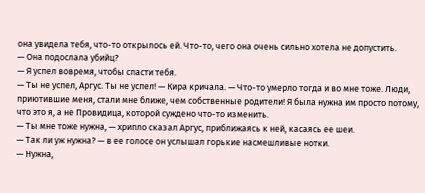она увидела тебя, что-то открылось ей. Что-то, чего она очень сильно хотела не допустить.
— Она подослала убийц?
— Я успел вовремя, чтобы спасти тебя.
— Ты не успел, Аргус. Ты не успел! — Кира кричала. — Что-то умерло тогда и во мне тоже. Люди, приютившие меня, стали мне ближе, чем собственные родители! Я была нужна им просто потому, что это я, а не Провидица, которой суждено что-то изменить.
— Ты мне тоже нужна, — хрипло сказал Аргус, приближаясь к ней, касаясь ее шеи.
— Так ли уж нужна? — в ее голосе он услышал горькие насмешливые нотки.
— Нужна,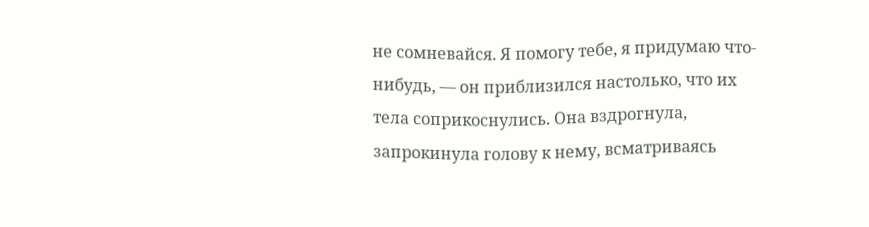не сомневайся. Я помогу тебе, я придумаю что-нибудь, — он приблизился настолько, что их тела соприкоснулись. Она вздрогнула, запрокинула голову к нему, всматриваясь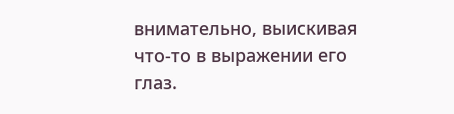внимательно, выискивая что-то в выражении его глаз.